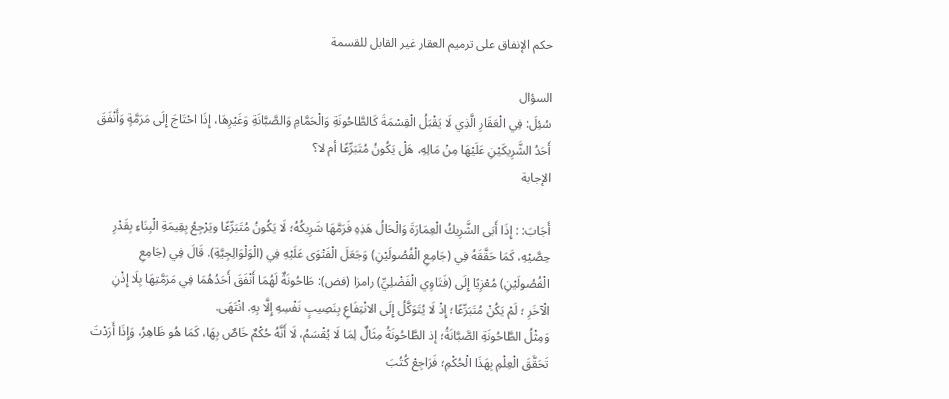حكم الإنفاق على ترميم العقار غير القابل للقسمة

السؤال
سُئِلَ: فِي الْعَقَارِ الَّذِي لَا يَقْبَلُ الْقِسْمَةَ كَالطَّاحُونَةِ وَالْحَمَّامِ وَالصَّبَّانَةِ وَغَيْرِهَا، إِذَا احْتَاجَ إِلَى مَرَمَّةٍ وَأَنْفَقَ أَحَدُ الشَّرِيكَيْنِ عَلَيْهَا مِنْ مَالِهِ، هَلْ يَكُونُ مُتَبَرِّعًا أم لا؟
الإجابة

أَجَابَ: : إِذَا أَبَى الشَّرِيكُ الْعِمَارَةَ وَالْحَالُ هَذِهِ فَرَمَّهَا شَرِيكُهُ؛ لَا يَكُونُ مُتَبَرِّعًا ويَرْجِعُ بِقِيمَةِ الْبِنَاءِ بِقَدْرِ حِصَّيْهِ، كَمَا حَقَّقَهُ فِي (جَامِعِ الْفُصُولَيْنِ) وَجَعَلَ الْفَتْوَى عَلَيْهِ فِي (الْوَلْوَالِجِيَّةِ). قَالَ فِي (جَامِعِ الْفُصُولَيْنِ) مُعْزِيًا إِلَى (فَتَاوِي الْفَضْلِيِّ) رامزا (فض): طَاحُونَةٌ لَهُمَا أَنْفَقَ أَحَدُهُمَا فِي مَرَمَّتِهَا بِلَا إِذْنِ الْآخَرِ ؛ لَمْ يَكُنْ مُتَبَرِّعًا؛ إِذْ لَا يُتَوَكَّلُ إِلَى الانْتِفَاعِ بِنَصِيبٍ نَفْسِهِ إِلَّا بِهِ. انْتَهَى.
وَمِثْلُ الطَّاحُونَةِ الصَّبَّانَةُ؛ إذ الطَّاحُونَةُ مِثَالٌ لِمَا لَا يُقْسَمُ، لَا أَنَّهُ حُكْمٌ خَاصٌ بِهَا، كَمَا هُو ظَاهِرُ، وَإِذَا أَرَدْتَ تَحَقَّقَ الْعِلْمِ بِهَذَا الْحُكْمِ؛ فَرَاجِعْ كُتُبَ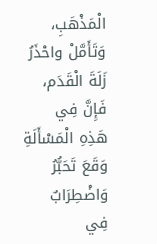الْمَذْهَبِ، وَتَأَمَّلْ واحْذَرُ زَلَةَ الْقَدَم، فَإِنَّ فِي هَذِهِ الْمَسْأَلَةِ وَقَعَ تَحَبُّرُ وَاضْطِرَابٌ فِي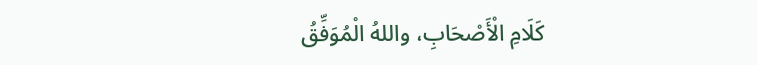كَلَامِ الْأَصْحَابِ، واللهُ الْمُوَفِّقُ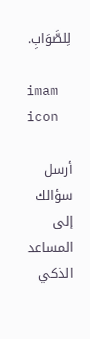لِلصَّوَابِ.

imam icon

أرسل سؤالك إلى المساعد الذكي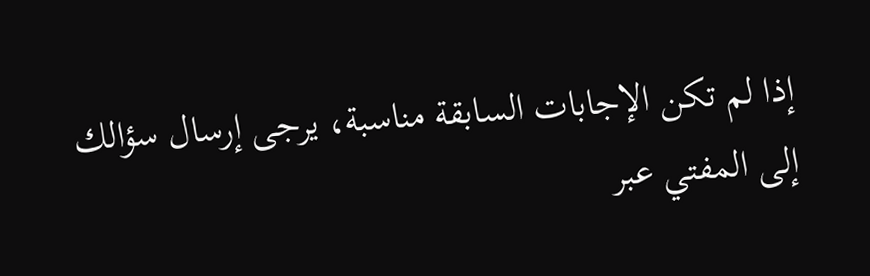إذا لم تكن الإجابات السابقة مناسبة، يرجى إرسال سؤالك إلى المفتي عبر